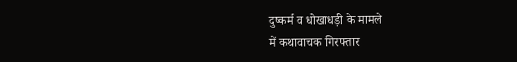दुष्कर्म व धोखाधड़ी के मामले
में कथावाचक गिरफ्तार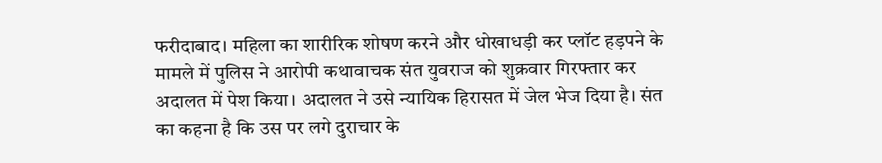फरीदाबाद। महिला का शारीरिक शोषण करने और धोखाधड़ी कर प्लॉट हड़पने के मामले में पुलिस ने आरोपी कथावाचक संत युवराज को शुक्रवार गिरफ्तार कर अदालत में पेश किया। अदालत ने उसे न्यायिक हिरासत में जेल भेज दिया है। संत का कहना है कि उस पर लगे दुराचार के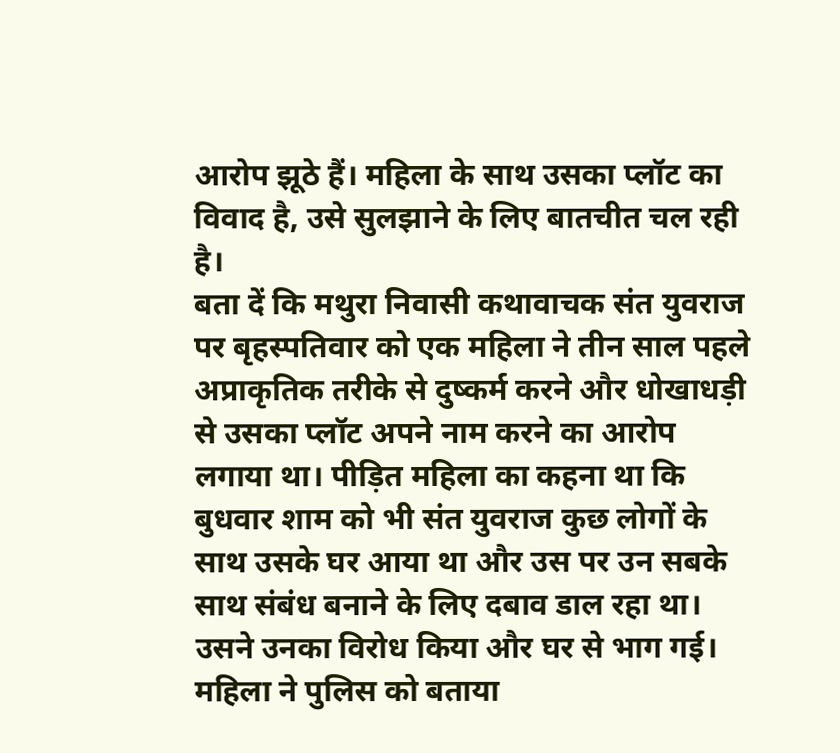आरोप झूठे हैं। महिला के साथ उसका प्लॉट का विवाद है, उसे सुलझाने के लिए बातचीत चल रही है।
बता दें कि मथुरा निवासी कथावाचक संत युवराज पर बृहस्पतिवार को एक महिला ने तीन साल पहले अप्राकृतिक तरीके से दुष्कर्म करने और धोखाधड़ी से उसका प्लॉट अपने नाम करने का आरोप लगाया था। पीड़ित महिला का कहना था कि बुधवार शाम को भी संत युवराज कुछ लोगों के साथ उसके घर आया था और उस पर उन सबके साथ संबंध बनाने के लिए दबाव डाल रहा था। उसने उनका विरोध किया और घर से भाग गई। महिला ने पुलिस को बताया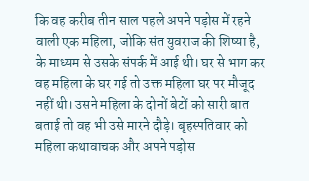कि वह करीब तीन साल पहले अपने पड़ोस में रहने वाली एक महिला, जोकि संत युवराज की शिष्या है, के माध्यम से उसके संपर्क में आई थी। घर से भाग कर वह महिला के घर गई तो उक्त महिला घर पर मौजूद नहीं थी। उसने महिला के दोनों बेटों को सारी बात बताई तो वह भी उसे मारने दौड़े। बृहस्पतिवार को महिला कथावाचक और अपने पड़ोस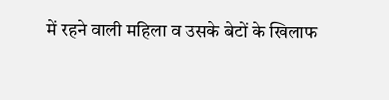में रहने वाली महिला व उसके बेटों के खिलाफ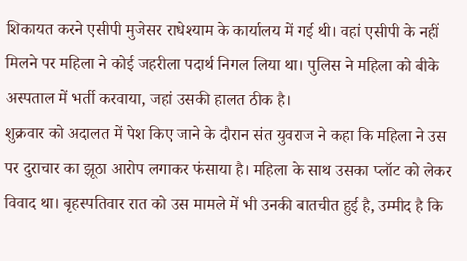शिकायत करने एसीपी मुजेसर राधेश्याम के कार्यालय में गई थी। वहां एसीपी के नहीं मिलने पर महिला ने कोई जहरीला पदार्थ निगल लिया था। पुलिस ने महिला को बीके अस्पताल में भर्ती करवाया, जहां उसकी हालत ठीक है।
शुक्रवार को अदालत में पेश किए जाने के दौरान संत युवराज ने कहा कि महिला ने उस पर दुराचार का झूठा आरोप लगाकर फंसाया है। महिला के साथ उसका प्लॉट को लेकर विवाद था। बृहस्पतिवार रात को उस मामले में भी उनकी बातचीत हुई है, उम्मीद है कि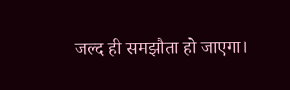जल्द ही समझौता हो जाएगा।